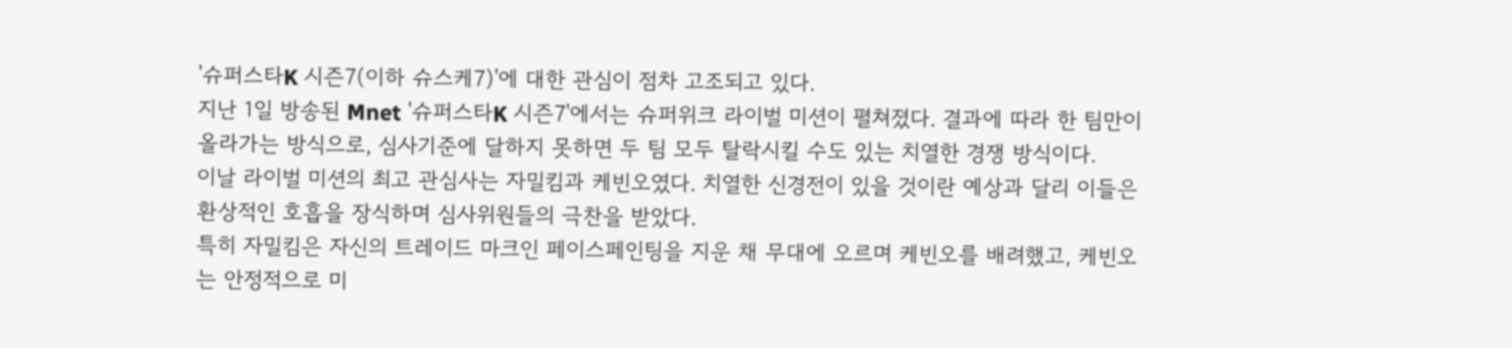'슈퍼스타K 시즌7(이하 슈스케7)'에 대한 관심이 점차 고조되고 있다.
지난 1일 방송된 Mnet '슈퍼스타K 시즌7'에서는 슈퍼위크 라이벌 미션이 펼쳐졌다. 결과에 따라 한 팀만이 올라가는 방식으로, 심사기준에 달하지 못하면 두 팀 모두 탈락시킬 수도 있는 치열한 경쟁 방식이다.
이날 라이벌 미션의 최고 관심사는 자밀킴과 케빈오였다. 치열한 신경전이 있을 것이란 예상과 달리 이들은 환상적인 호흡을 장식하며 심사위원들의 극찬을 받았다.
특히 자밀킴은 자신의 트레이드 마크인 페이스페인팅을 지운 채 무대에 오르며 케빈오를 배려했고, 케빈오는 안정적으로 미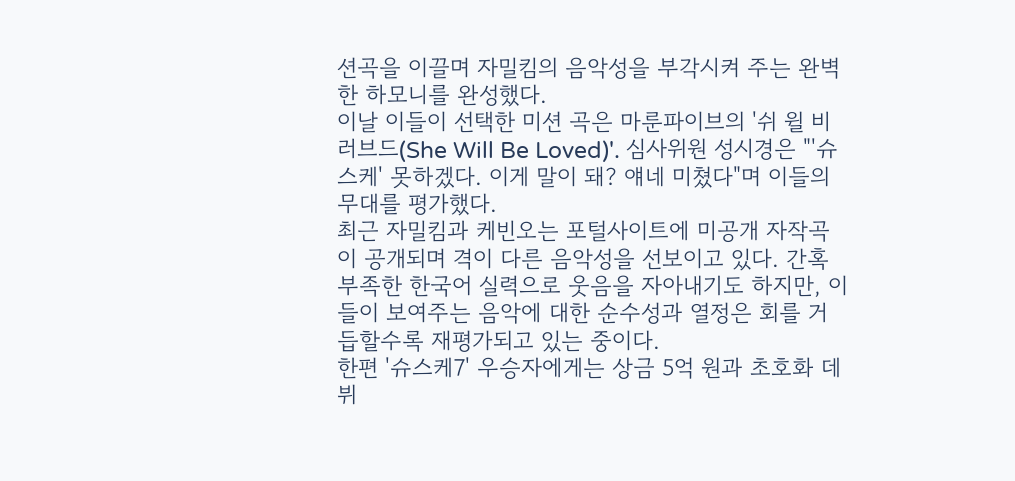션곡을 이끌며 자밀킴의 음악성을 부각시켜 주는 완벽한 하모니를 완성했다.
이날 이들이 선택한 미션 곡은 마룬파이브의 '쉬 윌 비 러브드(She Will Be Loved)'. 심사위원 성시경은 "'슈스케' 못하겠다. 이게 말이 돼? 얘네 미쳤다"며 이들의 무대를 평가했다.
최근 자밀킴과 케빈오는 포털사이트에 미공개 자작곡이 공개되며 격이 다른 음악성을 선보이고 있다. 간혹 부족한 한국어 실력으로 웃음을 자아내기도 하지만, 이들이 보여주는 음악에 대한 순수성과 열정은 회를 거듭할수록 재평가되고 있는 중이다.
한편 '슈스케7' 우승자에게는 상금 5억 원과 초호화 데뷔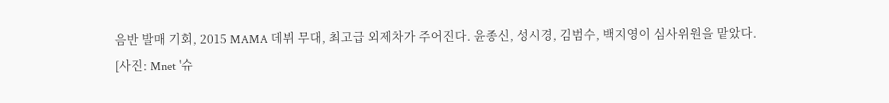음반 발매 기회, 2015 MAMA 데뷔 무대, 최고급 외제차가 주어진다. 윤종신, 성시경, 김범수, 백지영이 심사위원을 맡았다.
[사진: Mnet '슈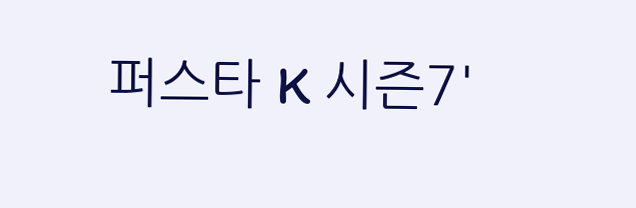퍼스타 K 시즌7'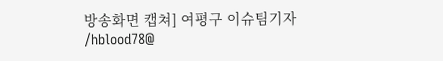방송화면 캡쳐] 여평구 이슈팀기자 /hblood78@